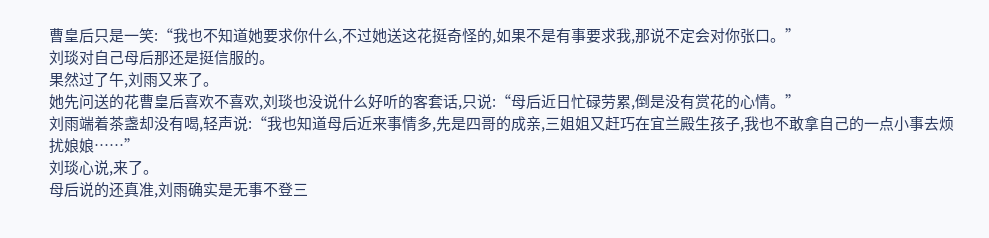曹皇后只是一笑:“我也不知道她要求你什么,不过她送这花挺奇怪的,如果不是有事要求我,那说不定会对你张口。”
刘琰对自己母后那还是挺信服的。
果然过了午,刘雨又来了。
她先问送的花曹皇后喜欢不喜欢,刘琰也没说什么好听的客套话,只说:“母后近日忙碌劳累,倒是没有赏花的心情。”
刘雨端着茶盏却没有喝,轻声说:“我也知道母后近来事情多,先是四哥的成亲,三姐姐又赶巧在宜兰殿生孩子,我也不敢拿自己的一点小事去烦扰娘娘……”
刘琰心说,来了。
母后说的还真准,刘雨确实是无事不登三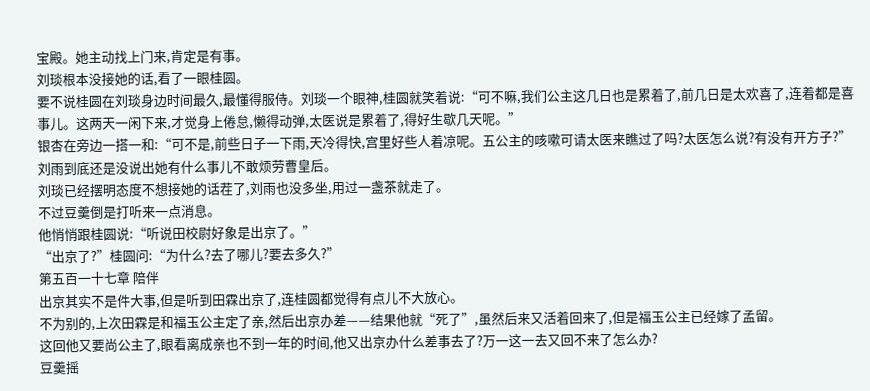宝殿。她主动找上门来,肯定是有事。
刘琰根本没接她的话,看了一眼桂圆。
要不说桂圆在刘琰身边时间最久,最懂得服侍。刘琰一个眼神,桂圆就笑着说:“可不嘛,我们公主这几日也是累着了,前几日是太欢喜了,连着都是喜事儿。这两天一闲下来,才觉身上倦怠,懒得动弹,太医说是累着了,得好生歇几天呢。”
银杏在旁边一搭一和:“可不是,前些日子一下雨,天冷得快,宫里好些人着凉呢。五公主的咳嗽可请太医来瞧过了吗?太医怎么说?有没有开方子?”
刘雨到底还是没说出她有什么事儿不敢烦劳曹皇后。
刘琰已经摆明态度不想接她的话茬了,刘雨也没多坐,用过一盏茶就走了。
不过豆羹倒是打听来一点消息。
他悄悄跟桂圆说:“听说田校尉好象是出京了。”
“出京了?”桂圆问:“为什么?去了哪儿?要去多久?”
第五百一十七章 陪伴
出京其实不是件大事,但是听到田霖出京了,连桂圆都觉得有点儿不大放心。
不为别的,上次田霖是和福玉公主定了亲,然后出京办差——结果他就“死了”,虽然后来又活着回来了,但是福玉公主已经嫁了孟留。
这回他又要尚公主了,眼看离成亲也不到一年的时间,他又出京办什么差事去了?万一这一去又回不来了怎么办?
豆羹摇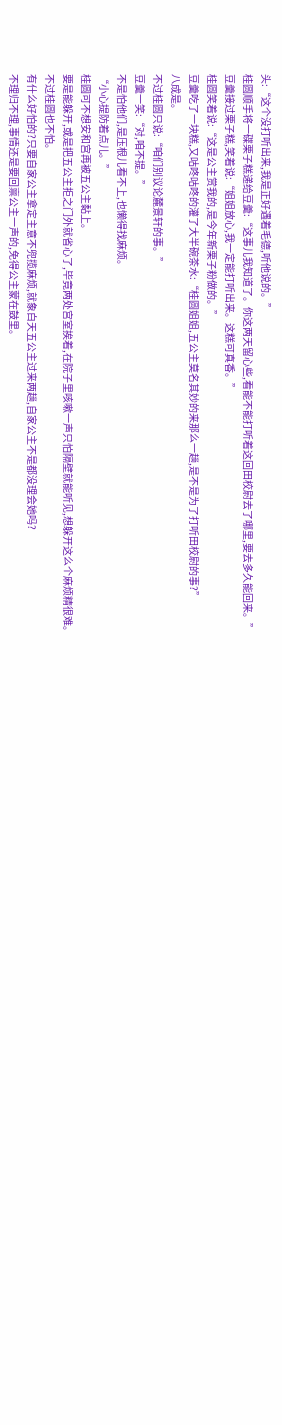头:“这个没打听出来,我是正好遇着毛德,听他说的。”
桂圆顺手将一碟栗子糕递给豆羹:“这事儿我知道了。你这两天留心些,看能不能打听着这回田校尉去了哪里,要去多久能回来。”
豆羹接过栗子糕,笑着说:“姐姐放心,我一定能打听出来。这糕可真香。”
桂圆笑着说:“这是公主赏我的,是今年新栗子粉做的。”
豆羹吃了一块糕,又咕咚咕咚的灌了大半碗茶水:“桂圆姐姐,五公主莫名其妙的来那么一趟,是不是为了打听田校尉的事?”
八成是。
不过桂圆只说:“咱们别议论麓景轩的事。”
豆羹一笑:“对,咱不提。”
不是怕他们,是压根儿看不上,也懒得找麻烦。
“小心提防着点儿。”
桂圆可不想安和宫再被五公主黏上。
要是能躲开,或是把五公主拒之门外就省心了,毕竟两处宫室挨着,在院子里咳嗽一声只怕隔壁就能听见,想躲开这么个麻烦精很难。
不过桂圆也不怕。
有什么好怕的?只要自家公主拿定主意不兜揽麻烦,就象白天五公主过来两趟,自家公主不是都没理会她吗?
不理归不理,事情还是要回禀公主一声的,免得公主蒙在鼓里。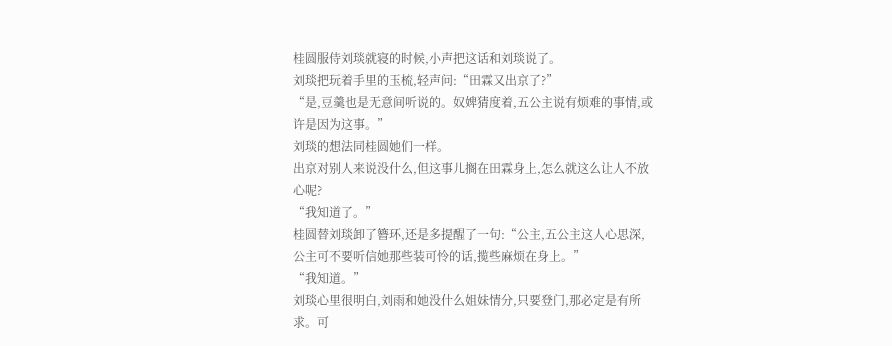桂圆服侍刘琰就寝的时候,小声把这话和刘琰说了。
刘琰把玩着手里的玉梳,轻声问:“田霖又出京了?”
“是,豆羹也是无意间听说的。奴婢猜度着,五公主说有烦难的事情,或许是因为这事。”
刘琰的想法同桂圆她们一样。
出京对别人来说没什么,但这事儿搁在田霖身上,怎么就这么让人不放心呢?
“我知道了。”
桂圆替刘琰卸了簪环,还是多提醒了一句:“公主,五公主这人心思深,公主可不要听信她那些装可怜的话,揽些麻烦在身上。”
“我知道。”
刘琰心里很明白,刘雨和她没什么姐妹情分,只要登门,那必定是有所求。可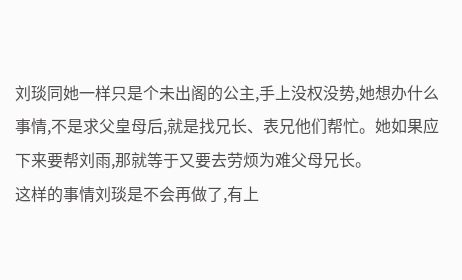刘琰同她一样只是个未出阁的公主,手上没权没势,她想办什么事情,不是求父皇母后,就是找兄长、表兄他们帮忙。她如果应下来要帮刘雨,那就等于又要去劳烦为难父母兄长。
这样的事情刘琰是不会再做了,有上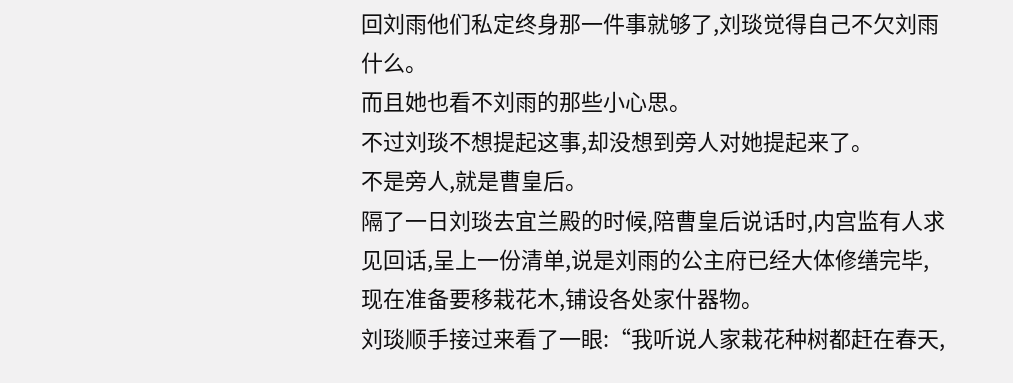回刘雨他们私定终身那一件事就够了,刘琰觉得自己不欠刘雨什么。
而且她也看不刘雨的那些小心思。
不过刘琰不想提起这事,却没想到旁人对她提起来了。
不是旁人,就是曹皇后。
隔了一日刘琰去宜兰殿的时候,陪曹皇后说话时,内宫监有人求见回话,呈上一份清单,说是刘雨的公主府已经大体修缮完毕,现在准备要移栽花木,铺设各处家什器物。
刘琰顺手接过来看了一眼:“我听说人家栽花种树都赶在春天,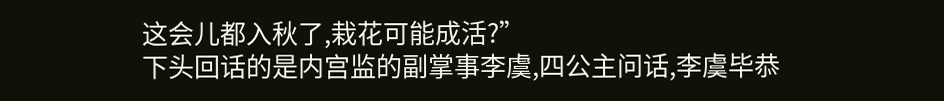这会儿都入秋了,栽花可能成活?”
下头回话的是内宫监的副掌事李虞,四公主问话,李虞毕恭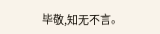毕敬,知无不言。